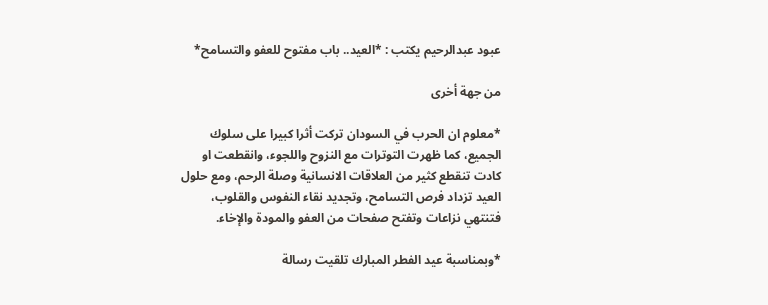عبود عبدالرحيم يكتب : *العيد.. باب مفتوح للعفو والتسامح*

من جهة أخرى

*معلوم ان الحرب في السودان تركت أثرا كبيرا على سلوك الجميع، كما ظهرت التوترات مع النزوح واللجوء، وانقطعت او كادت تنقطع كثير من العلاقات الانسانية وصلة الرحم، ومع حلول العيد تزداد فرص التسامح، وتجديد نقاء النفوس والقلوب، فتنتهي نزاعات وتفتح صفحات من العفو والمودة والإخاء.

*وبمناسبة عيد الفطر المبارك تلقيت رسالة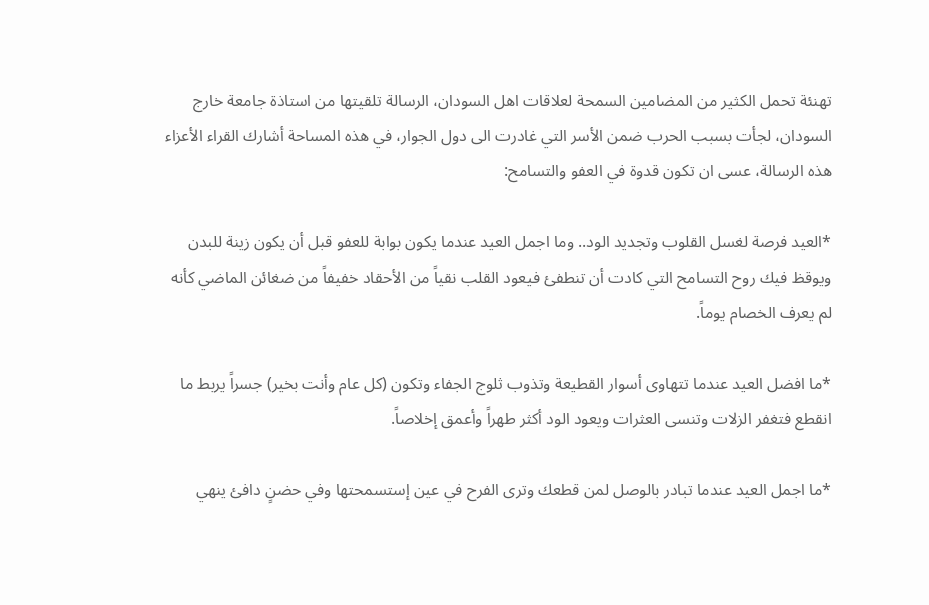تهنئة تحمل الكثير من المضامين السمحة لعلاقات اهل السودان، الرسالة تلقيتها من استاذة جامعة خارج السودان، لجأت بسبب الحرب ضمن الأسر التي غادرت الى دول الجوار، في هذه المساحة أشارك القراء الأعزاء هذه الرسالة، عسى ان تكون قدوة في العفو والتسامح:

*العيد فرصة لغسل القلوب وتجديد الود.. وما اجمل العيد عندما يكون بوابة للعفو قبل أن يكون زينة للبدن ويوقظ فيك روح التسامح التي كادت أن تنطفئ فيعود القلب نقياً من الأحقاد خفيفاً من ضغائن الماضي كأنه لم يعرف الخصام يوماً.

*ما افضل العيد عندما تتهاوى أسوار القطيعة وتذوب ثلوج الجفاء وتكون (كل عام وأنت بخير) جسراً يربط ما انقطع فتغفر الزلات وتنسى العثرات ويعود الود أكثر طهراً وأعمق إخلاصاً.

*ما اجمل العيد عندما تبادر بالوصل لمن قطعك وترى الفرح في عين إستسمحتها وفي حضنٍ دافئ ينهي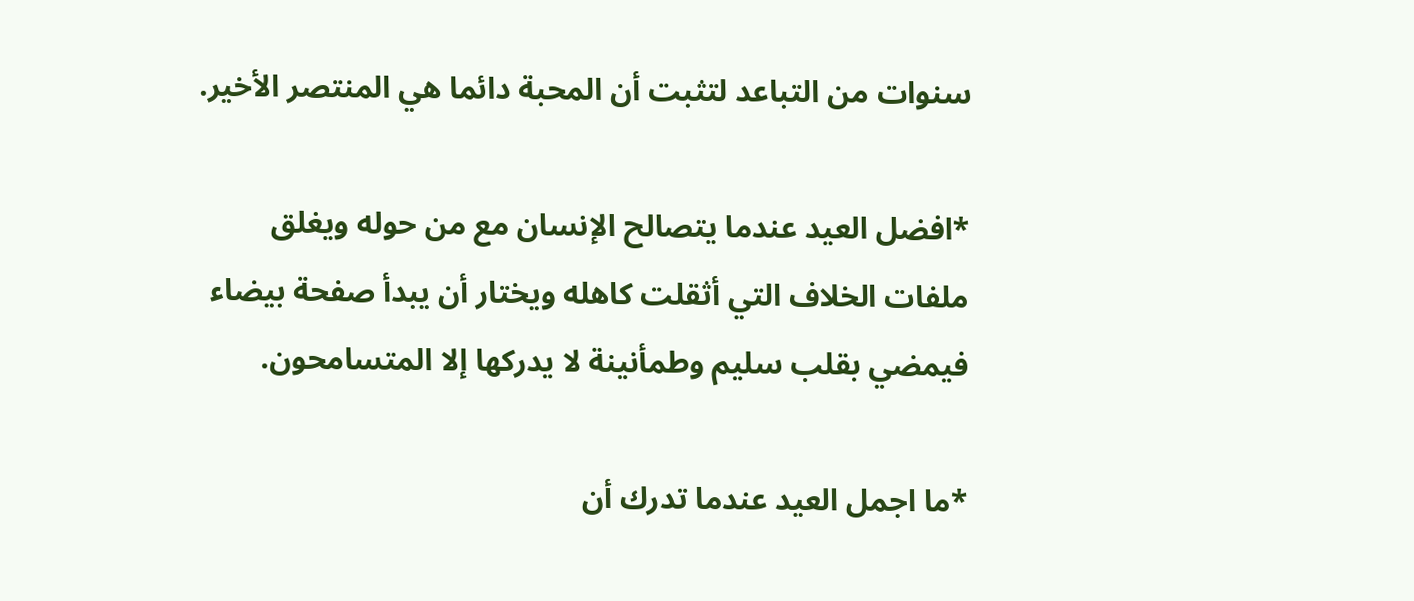سنوات من التباعد لتثبت أن المحبة دائما هي المنتصر الأخير.

*افضل العيد عندما يتصالح الإنسان مع من حوله ويغلق ملفات الخلاف التي أثقلت كاهله ويختار أن يبدأ صفحة بيضاء فيمضي بقلب سليم وطمأنينة لا يدركها إلا المتسامحون.

*ما اجمل العيد عندما تدرك أن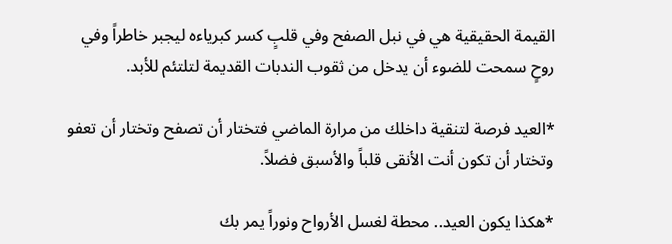القيمة الحقيقية هي في نبل الصفح وفي قلبٍ كسر كبرياءه ليجبر خاطراً وفي روحٍ سمحت للضوء أن يدخل من ثقوب الندبات القديمة لتلتئم للأبد.

*العيد فرصة لتنقية داخلك من مرارة الماضي فتختار أن تصفح وتختار أن تعفو وتختار أن تكون أنت الأنقى قلباً والأسبق فضلاً.

*هكذا يكون العيد.. محطة لغسل الأرواح ونوراً يمر بك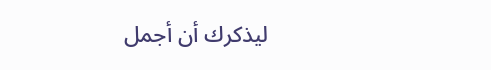ليذكرك أن أجمل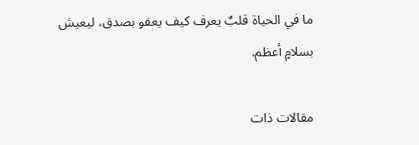ما في الحياة قلبٌ يعرف كيف يعفو بصدق، ليعيش بسلامٍ أعظم.

مقالات ذات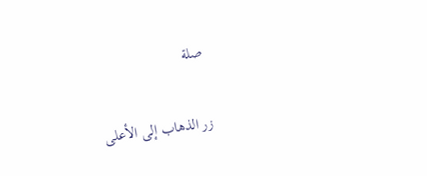صلة

زر الذهاب إلى الأعلى